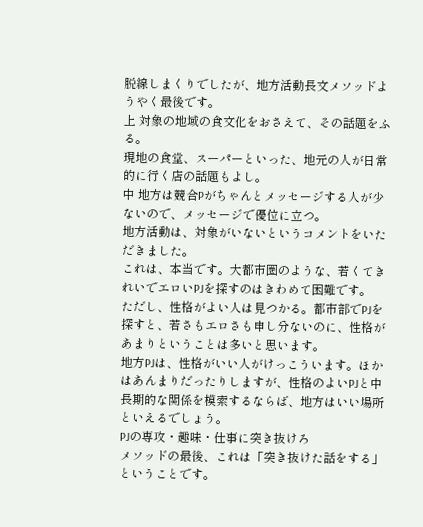脱線しまくりでしたが、地方活動長文メソッドようやく最後です。
上 対象の地域の食文化をおさえて、その話題をふる。
現地の食堂、スーパーといった、地元の人が日常的に行く店の話題もよし。
中 地方は競合Pがちゃんとメッセージする人が少ないので、メッセージで優位に立つ。
地方活動は、対象がいないというコメントをいただきました。
これは、本当です。大都市圏のような、若くてきれいでエロいPJを探すのはきわめて困難です。
ただし、性格がよい人は見つかる。都市部でPJを探すと、若さもエロさも申し分ないのに、性格があまりということは多いと思います。
地方PJは、性格がいい人がけっこういます。ほかはあんまりだったりしますが、性格のよいPJと中長期的な関係を模索するならば、地方はいい場所といえるでしょう。
PJの専攻・趣味・仕事に突き抜けろ
メソッドの最後、これは「突き抜けた話をする」ということです。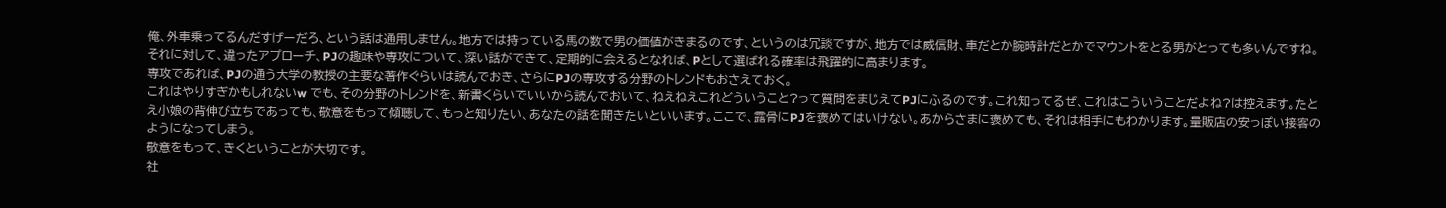俺、外車乗ってるんだすげーだろ、という話は通用しません。地方では持っている馬の数で男の価値がきまるのです、というのは冗談ですが、地方では威信財、車だとか腕時計だとかでマウントをとる男がとっても多いんですね。それに対して、違ったアプローチ、PJの趣味や専攻について、深い話ができて、定期的に会えるとなれば、Pとして選ばれる確率は飛躍的に高まります。
専攻であれば、PJの通う大学の教授の主要な著作ぐらいは読んでおき、さらにPJの専攻する分野のトレンドもおさえておく。
これはやりすぎかもしれないw でも、その分野のトレンドを、新書くらいでいいから読んでおいて、ねえねえこれどういうこと?って質問をまじえてPJにふるのです。これ知ってるぜ、これはこういうことだよね?は控えます。たとえ小娘の背伸び立ちであっても、敬意をもって傾聴して、もっと知りたい、あなたの話を聞きたいといいます。ここで、露骨にPJを褒めてはいけない。あからさまに褒めても、それは相手にもわかります。量販店の安っぽい接客のようになってしまう。
敬意をもって、きくということが大切です。
社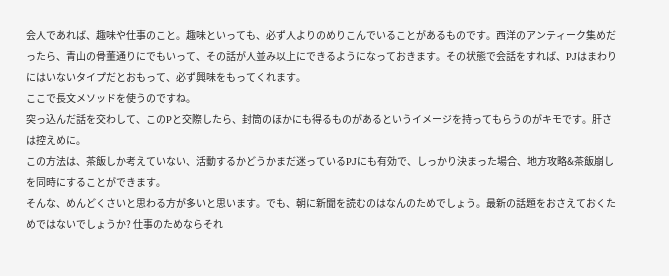会人であれば、趣味や仕事のこと。趣味といっても、必ず人よりのめりこんでいることがあるものです。西洋のアンティーク集めだったら、青山の骨董通りにでもいって、その話が人並み以上にできるようになっておきます。その状態で会話をすれば、PJはまわりにはいないタイプだとおもって、必ず興味をもってくれます。
ここで長文メソッドを使うのですね。
突っ込んだ話を交わして、このPと交際したら、封筒のほかにも得るものがあるというイメージを持ってもらうのがキモです。肝さは控えめに。
この方法は、茶飯しか考えていない、活動するかどうかまだ迷っているPJにも有効で、しっかり決まった場合、地方攻略&茶飯崩しを同時にすることができます。
そんな、めんどくさいと思わる方が多いと思います。でも、朝に新聞を読むのはなんのためでしょう。最新の話題をおさえておくためではないでしょうか? 仕事のためならそれ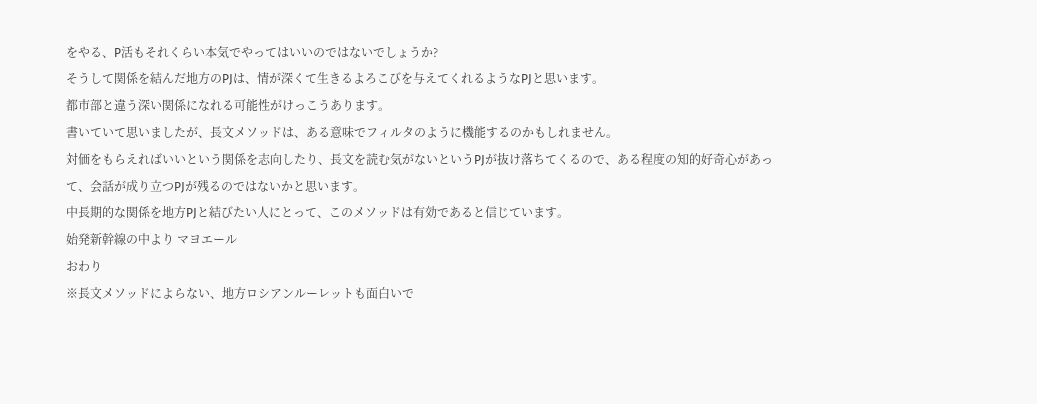をやる、P活もそれくらい本気でやってはいいのではないでしょうか?
そうして関係を結んだ地方のPJは、情が深くて生きるよろこびを与えてくれるようなPJと思います。
都市部と違う深い関係になれる可能性がけっこうあります。
書いていて思いましたが、長文メソッドは、ある意味でフィルタのように機能するのかもしれません。
対価をもらえればいいという関係を志向したり、長文を読む気がないというPJが抜け落ちてくるので、ある程度の知的好奇心があって、会話が成り立つPJが残るのではないかと思います。
中長期的な関係を地方PJと結びたい人にとって、このメソッドは有効であると信じています。
始発新幹線の中より マヨエール
おわり
※長文メソッドによらない、地方ロシアンルーレットも面白いで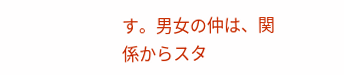す。男女の仲は、関係からスタ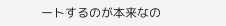ートするのが本来なの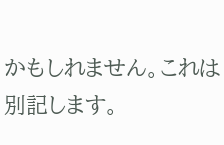かもしれません。これは別記します。